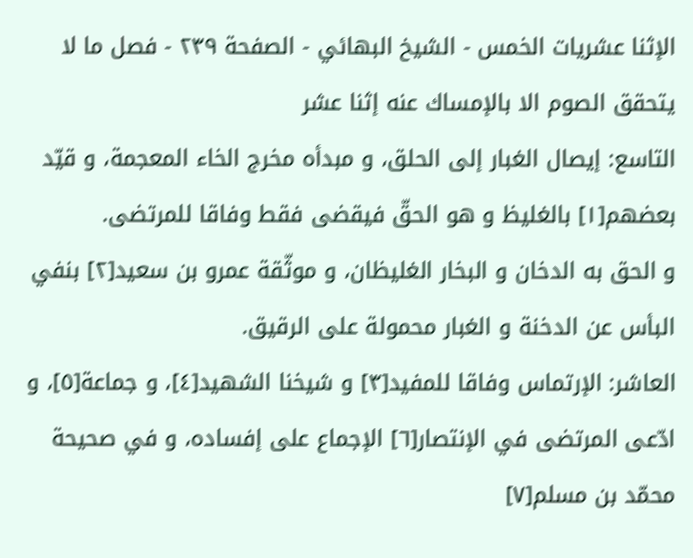الإثنا عشريات الخمس - الشیخ البهائي - الصفحة ٢٣٩ - فصل ما لا يتحقق الصوم الا بالإمساك عنه إثنا عشر
التاسع: إيصال الغبار إلى الحلق، و مبدأه مخرج الخاء المعجمة، و قيّد بعضهم[١] بالغليظ و هو الحقّ فيقضى فقط وفاقا للمرتضى.
و الحق به الدخان و البخار الغليظان، و موثّقة عمرو بن سعيد[٢] بنفي البأس عن الدخنة و الغبار محمولة على الرقيق.
العاشر: الإرتماس وفاقا للمفيد[٣] و شيخنا الشهيد[٤]، و جماعة[٥]، و ادّعى المرتضى في الإنتصار[٦] الإجماع على إفساده، و في صحيحة محمّد بن مسلم[٧]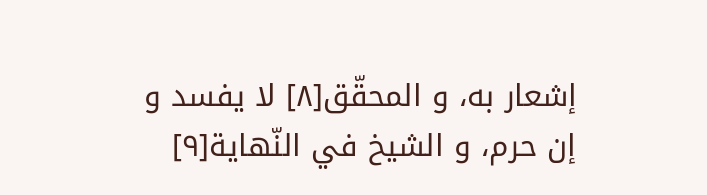إشعار به، و المحقّق[٨] لا يفسد و إن حرم، و الشيخ في النّهاية[٩]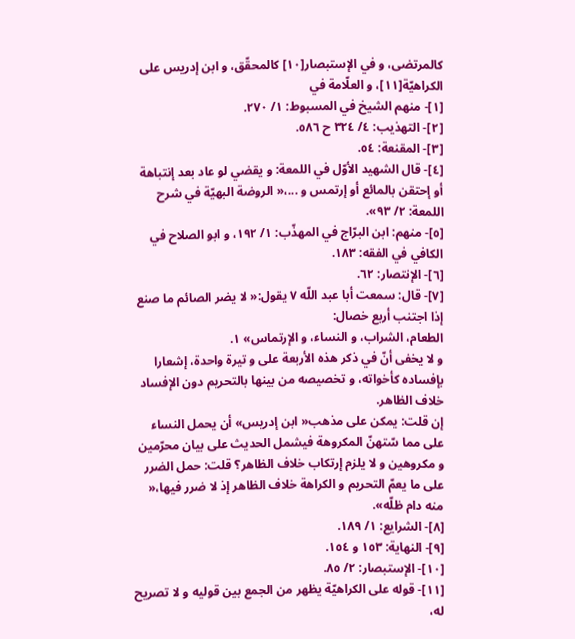كالمرتضى، و في الإستبصار[١٠] كالمحقّق، و ابن إدريس على الكراهيّة[١١]، و العلّامة في
[١]- منهم الشيخ في المسبوط: ١/ ٢٧٠.
[٢]- التهذيب: ٤/ ٣٢٤ ح ٥٨٦.
[٣]- المقنعة: ٥٤.
[٤]- قال الشهيد الأوّل في اللمعة: و يقضي لو عاد بعد إنتباهة أو إحتقن بالمائع أو إرتمس و ...،« الروضة البهيّة في شرح اللمعة: ٢/ ٩٣».
[٥]- منهم: ابن البرّاج في المهذّب: ١/ ١٩٢، و ابو الصلاح في الكافي في الفقه: ١٨٣.
[٦]- الإنتصار: ٦٢.
[٧]- قال: سمعت أبا عبد اللّه ٧ يقول:« لا يضر الصائم ما صنع إذا اجتنب أربع خصال:
الطعام، الشراب، و النساء، و الإرتماس» ١.
و لا يخفى أنّ في ذكر هذه الأربعة على و تيرة واحدة، إشعارا بإفساده كأخواته، و تخصيصه من بينها بالتحريم دون الإفساد خلاف الظاهر.
إن قلت: يمكن على مذهب« ابن إدريس» أن يحمل النساء على مما سّتهنّ المكروهة فيشمل الحديث على بيان محرّمين و مكروهين و لا يلزم إرتكاب خلاف الظاهر؟ قلت: حمل الضرر على ما يعمّ التحريم و الكراهة خلاف الظاهر إذ لا ضرر فيها،« منه دام ظلّه».
[٨]- الشرايع: ١/ ١٨٩.
[٩]- النهاية: ١٥٣ و ١٥٤.
[١٠]- الإستبصار: ٢/ ٨٥.
[١١]- قوله على الكراهيّة يظهر من الجمع بين قوليه و لا تصريح له،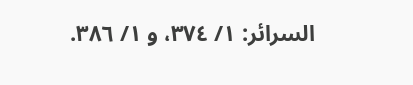السرائر: ١/ ٣٧٤، و ١/ ٣٨٦.